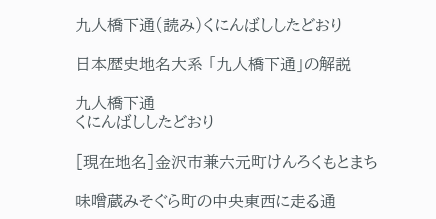九人橋下通(読み)くにんばししたどおり

日本歴史地名大系 「九人橋下通」の解説

九人橋下通
くにんばししたどおり

[現在地名]金沢市兼六元町けんろくもとまち

味噌蔵みそぐら町の中央東西に走る通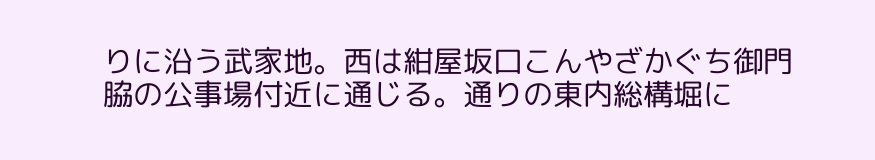りに沿う武家地。西は紺屋坂口こんやざかぐち御門脇の公事場付近に通じる。通りの東内総構堀に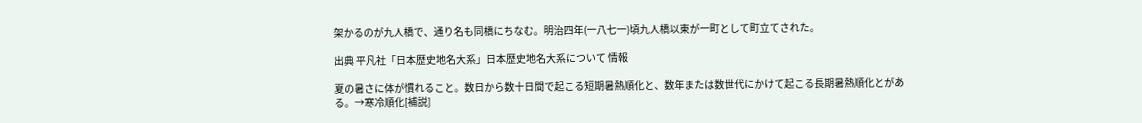架かるのが九人橋で、通り名も同橋にちなむ。明治四年(一八七一)頃九人橋以東が一町として町立てされた。

出典 平凡社「日本歴史地名大系」日本歴史地名大系について 情報

夏の暑さに体が慣れること。数日から数十日間で起こる短期暑熱順化と、数年または数世代にかけて起こる長期暑熱順化とがある。→寒冷順化[補説]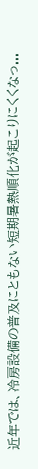近年では、冷房設備の普及にともない短期暑熱順化が起こりにくくなっ...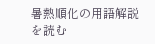暑熱順化の用語解説を読む